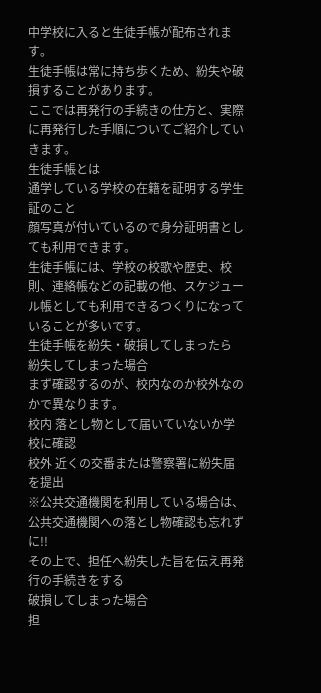中学校に入ると生徒手帳が配布されます。
生徒手帳は常に持ち歩くため、紛失や破損することがあります。
ここでは再発行の手続きの仕方と、実際に再発行した手順についてご紹介していきます。
生徒手帳とは
通学している学校の在籍を証明する学生証のこと
顔写真が付いているので身分証明書としても利用できます。
生徒手帳には、学校の校歌や歴史、校則、連絡帳などの記載の他、スケジュール帳としても利用できるつくりになっていることが多いです。
生徒手帳を紛失・破損してしまったら
紛失してしまった場合
まず確認するのが、校内なのか校外なのかで異なります。
校内 落とし物として届いていないか学校に確認
校外 近くの交番または警察署に紛失届を提出
※公共交通機関を利用している場合は、公共交通機関への落とし物確認も忘れずに!!
その上で、担任へ紛失した旨を伝え再発行の手続きをする
破損してしまった場合
担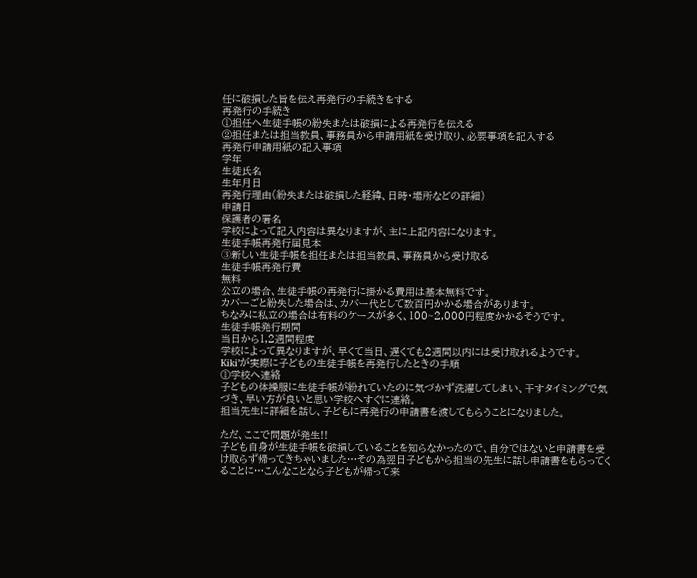任に破損した旨を伝え再発行の手続きをする
再発行の手続き
①担任へ生徒手帳の紛失または破損による再発行を伝える
②担任または担当教員、事務員から申請用紙を受け取り、必要事項を記入する
再発行申請用紙の記入事項
学年
生徒氏名
生年月日
再発行理由(紛失または破損した経緯、日時・場所などの詳細)
申請日
保護者の署名
学校によって記入内容は異なりますが、主に上記内容になります。
生徒手帳再発行届見本
➂新しい生徒手帳を担任または担当教員、事務員から受け取る
生徒手帳再発行費
無料
公立の場合、生徒手帳の再発行に掛かる費用は基本無料です。
カバーごと紛失した場合は、カバー代として数百円かかる場合があります。
ちなみに私立の場合は有料のケースが多く、100~2,000円程度かかるそうです。
生徒手帳発行期間
当日から1,2週間程度
学校によって異なりますが、早くて当日、遅くても2週間以内には受け取れるようです。
Kiki’が実際に子どもの生徒手帳を再発行したときの手順
①学校へ連絡
子どもの体操服に生徒手帳が紛れていたのに気づかず洗濯してしまい、干すタイミングで気づき、早い方が良いと思い学校へすぐに連絡。
担当先生に詳細を話し、子どもに再発行の申請書を渡してもらうことになりました。

ただ、ここで問題が発生!!
子ども自身が生徒手帳を破損していることを知らなかったので、自分ではないと申請書を受け取らず帰ってきちゃいました…その為翌日子どもから担当の先生に話し申請書をもらってくることに…こんなことなら子どもが帰って来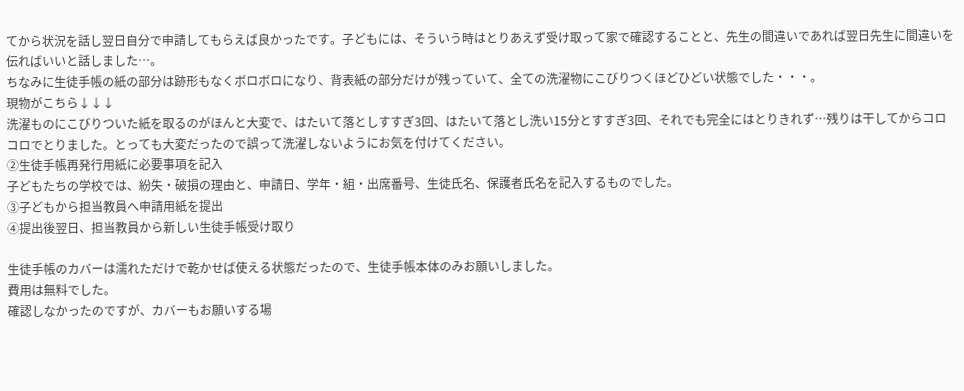てから状況を話し翌日自分で申請してもらえば良かったです。子どもには、そういう時はとりあえず受け取って家で確認することと、先生の間違いであれば翌日先生に間違いを伝ればいいと話しました…。
ちなみに生徒手帳の紙の部分は跡形もなくボロボロになり、背表紙の部分だけが残っていて、全ての洗濯物にこびりつくほどひどい状態でした・・・。
現物がこちら↓↓↓
洗濯ものにこびりついた紙を取るのがほんと大変で、はたいて落としすすぎ3回、はたいて落とし洗い15分とすすぎ3回、それでも完全にはとりきれず…残りは干してからコロコロでとりました。とっても大変だったので誤って洗濯しないようにお気を付けてください。
②生徒手帳再発行用紙に必要事項を記入
子どもたちの学校では、紛失・破損の理由と、申請日、学年・組・出席番号、生徒氏名、保護者氏名を記入するものでした。
➂子どもから担当教員へ申請用紙を提出
④提出後翌日、担当教員から新しい生徒手帳受け取り

生徒手帳のカバーは濡れただけで乾かせば使える状態だったので、生徒手帳本体のみお願いしました。
費用は無料でした。
確認しなかったのですが、カバーもお願いする場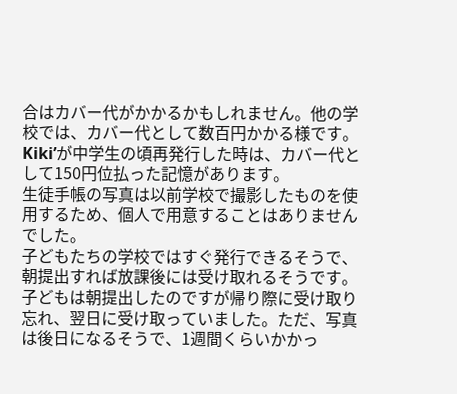合はカバー代がかかるかもしれません。他の学校では、カバー代として数百円かかる様です。
Kiki’が中学生の頃再発行した時は、カバー代として150円位払った記憶があります。
生徒手帳の写真は以前学校で撮影したものを使用するため、個人で用意することはありませんでした。
子どもたちの学校ではすぐ発行できるそうで、朝提出すれば放課後には受け取れるそうです。子どもは朝提出したのですが帰り際に受け取り忘れ、翌日に受け取っていました。ただ、写真は後日になるそうで、1週間くらいかかっ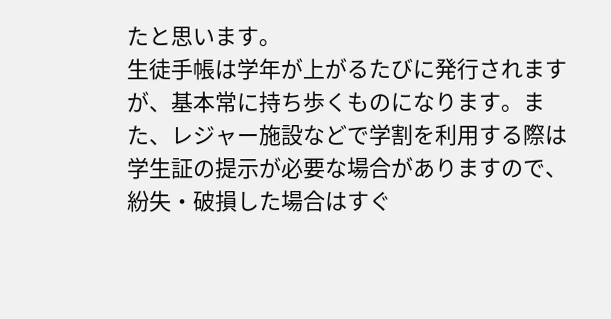たと思います。
生徒手帳は学年が上がるたびに発行されますが、基本常に持ち歩くものになります。また、レジャー施設などで学割を利用する際は学生証の提示が必要な場合がありますので、紛失・破損した場合はすぐ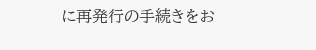に再発行の手続きをお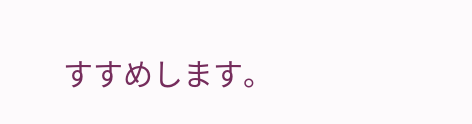すすめします。